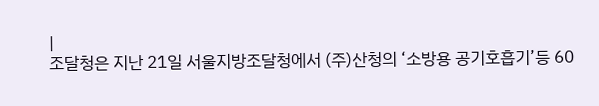|
조달청은 지난 21일 서울지방조달청에서 (주)산청의 ‘소방용 공기호흡기’등 60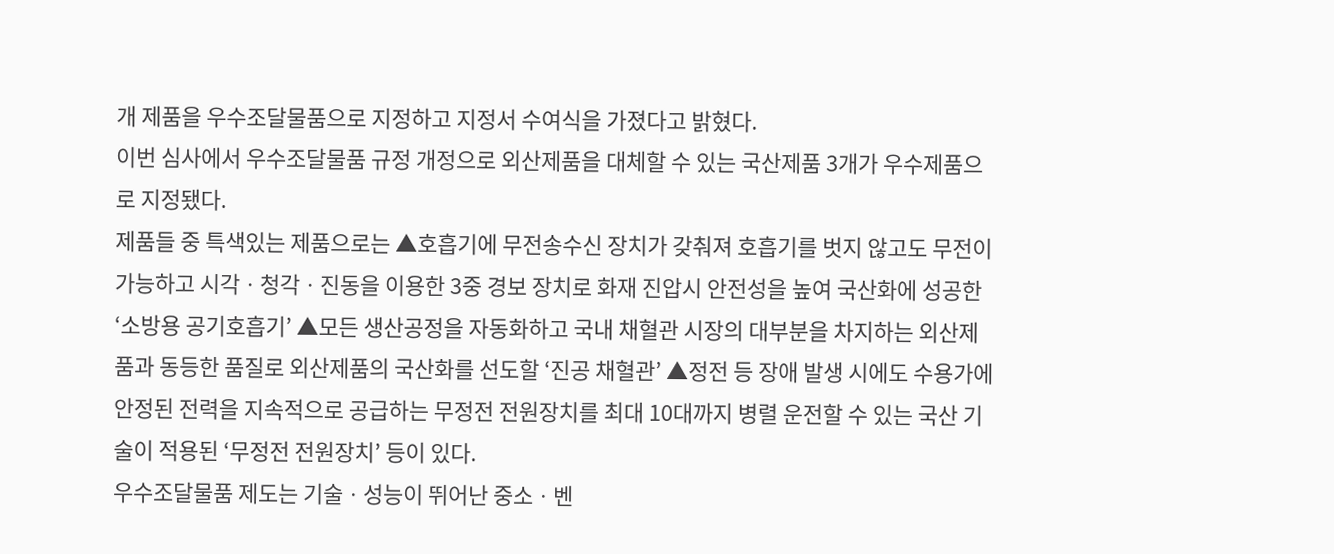개 제품을 우수조달물품으로 지정하고 지정서 수여식을 가졌다고 밝혔다.
이번 심사에서 우수조달물품 규정 개정으로 외산제품을 대체할 수 있는 국산제품 3개가 우수제품으로 지정됐다.
제품들 중 특색있는 제품으로는 ▲호흡기에 무전송수신 장치가 갖춰져 호흡기를 벗지 않고도 무전이 가능하고 시각ㆍ청각ㆍ진동을 이용한 3중 경보 장치로 화재 진압시 안전성을 높여 국산화에 성공한 ‘소방용 공기호흡기’ ▲모든 생산공정을 자동화하고 국내 채혈관 시장의 대부분을 차지하는 외산제품과 동등한 품질로 외산제품의 국산화를 선도할 ‘진공 채혈관’ ▲정전 등 장애 발생 시에도 수용가에 안정된 전력을 지속적으로 공급하는 무정전 전원장치를 최대 10대까지 병렬 운전할 수 있는 국산 기술이 적용된 ‘무정전 전원장치’ 등이 있다.
우수조달물품 제도는 기술ㆍ성능이 뛰어난 중소ㆍ벤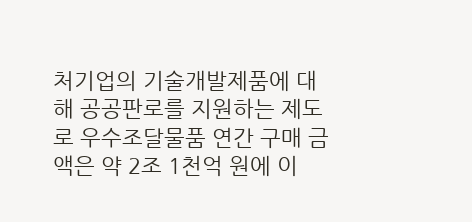처기업의 기술개발제품에 대해 공공판로를 지원하는 제도로 우수조달물품 연간 구매 금액은 약 2조 1천억 원에 이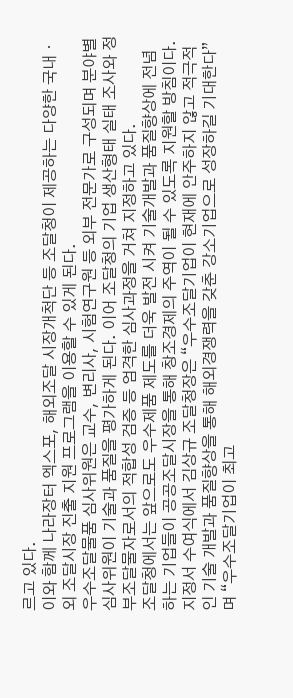르고 있다.
이와 함께 나라장터 엑스포, 해외조달 시장개척단 등 조달청이 제공하는 다양한 국내ㆍ외 조달시장 진출 지원 프로그램을 이용할 수 있게 된다.
우수조달물품 심사위원은 교수, 변리사, 시험연구원 등 외부 전문가로 구성되며 분야별 심사위원이 기술과 품질을 평가하게 된다. 이어 조달청의 기업 생산형태 실태 조사와 정부조달물자로서의 적합성 검증 등 엄격한 심사과정을 거쳐 지정하고 있다.
조달청에서는 앞으로도 우수제품 제도를 더욱 발전 시켜 기술개발과 품질향상에 전념하는 기업들이 공공조달시장을 통해 창조경제의 주역이 될 수 있도록 지원할 방침이다.
지정서 수여식에서 김상규 조달청장은 “우수조달기업이 현재에 안주하지 않고 적극적인 기술 개발과 품질향상을 통해 해외경쟁력을 갖춘 강소기업으로 성장하길 기대한다”며 “우수조달기업이 최고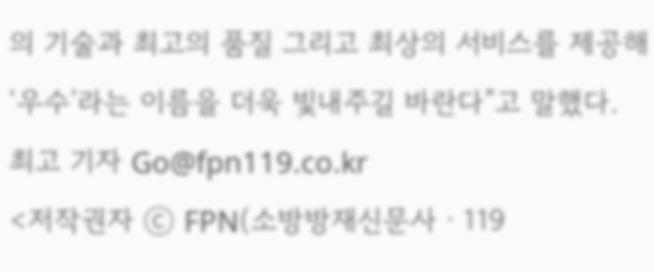의 기술과 최고의 품질 그리고 최상의 서비스를 제공해 ‘우수’라는 이름을 더욱 빛내주길 바란다”고 말했다.
최고 기자 Go@fpn119.co.kr
<저작권자 ⓒ FPN(소방방재신문사ㆍ119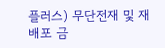플러스) 무단전재 및 재배포 금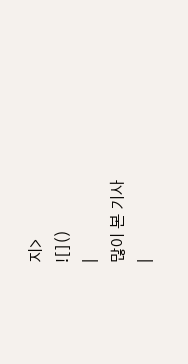지>
![]()
|
많이 본 기사
|